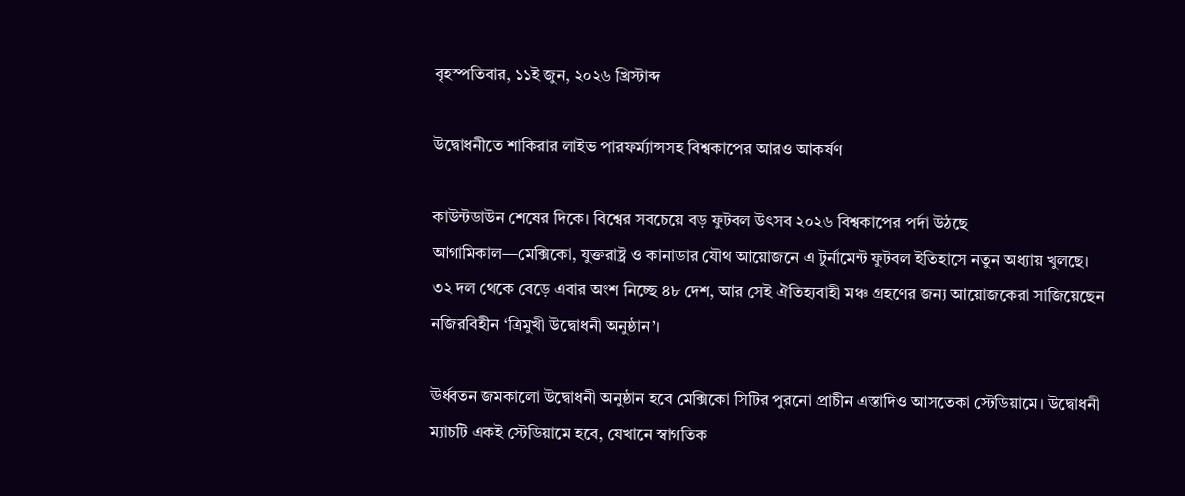বৃহস্পতিবার, ১১ই জুন, ২০২৬ খ্রিস্টাব্দ

উদ্বোধনীতে শাকিরার লাইভ পারফর্ম্যান্সসহ বিশ্বকাপের আরও আকর্ষণ

কাউন্টডাউন শেষের দিকে। বিশ্বের সবচেয়ে বড় ফুটবল উৎসব ২০২৬ বিশ্বকাপের পর্দা উঠছে আগামিকাল—মেক্সিকো, যুক্তরাষ্ট্র ও কানাডার যৌথ আয়োজনে এ টুর্নামেন্ট ফুটবল ইতিহাসে নতুন অধ্যায় খুলছে। ৩২ দল থেকে বেড়ে এবার অংশ নিচ্ছে ৪৮ দেশ, আর সেই ঐতিহ্যবাহী মঞ্চ গ্রহণের জন্য আয়োজকেরা সাজিয়েছেন নজিরবিহীন ‘ত্রিমুখী উদ্বোধনী অনুষ্ঠান’।

ঊর্ধ্বতন জমকালো উদ্বোধনী অনুষ্ঠান হবে মেক্সিকো সিটির পুরনো প্রাচীন এস্তাদিও আসতেকা স্টেডিয়ামে। উদ্বোধনী ম্যাচটি একই স্টেডিয়ামে হবে, যেখানে স্বাগতিক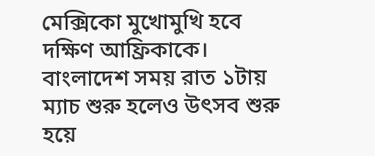মেক্সিকো মুখোমুখি হবে দক্ষিণ আফ্রিকাকে। বাংলাদেশ সময় রাত ১টায় ম্যাচ শুরু হলেও উৎসব শুরু হয়ে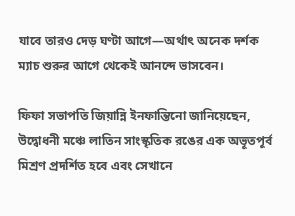যাবে তারও দেড় ঘণ্টা আগে—অর্থাৎ অনেক দর্শক ম্যাচ শুরুর আগে থেকেই আনন্দে ভাসবেন।

ফিফা সভাপতি জিয়ান্নি ইনফান্তিনো জানিয়েছেন, উদ্বোধনী মঞ্চে লাতিন সাংস্কৃতিক রঙের এক অভূতপূর্ব মিশ্রণ প্রদর্শিত হবে এবং সেখানে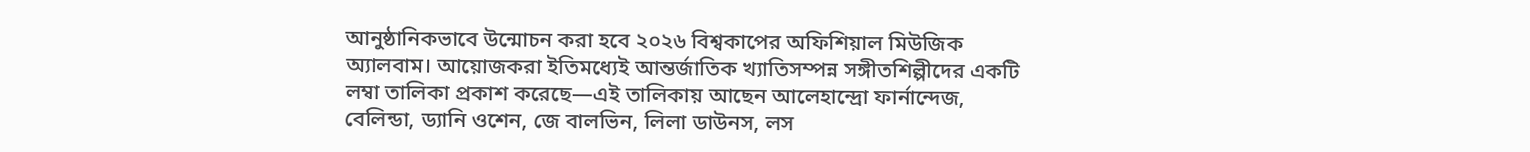আনুষ্ঠানিকভাবে উন্মোচন করা হবে ২০২৬ বিশ্বকাপের অফিশিয়াল মিউজিক অ্যালবাম। আয়োজকরা ইতিমধ্যেই আন্তর্জাতিক খ্যাতিসম্পন্ন সঙ্গীতশিল্পীদের একটি লম্বা তালিকা প্রকাশ করেছে—এই তালিকায় আছেন আলেহান্দ্রো ফার্নান্দেজ, বেলিন্ডা, ড্যানি ওশেন, জে বালভিন, লিলা ডাউনস, লস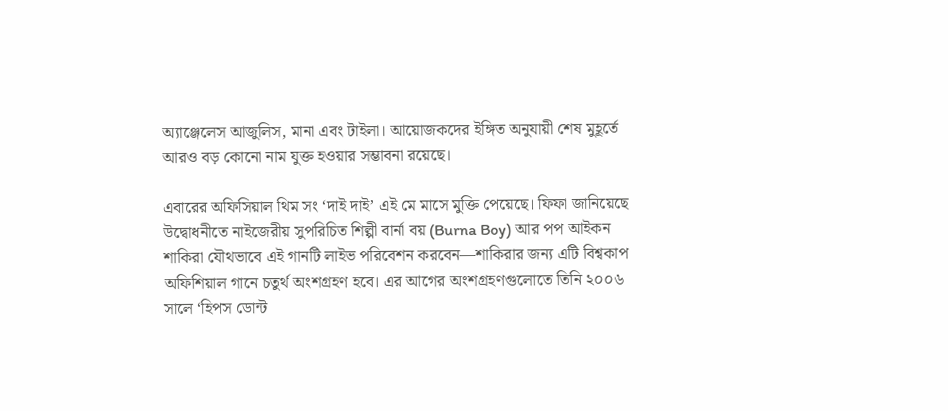অ্যাঞ্জেলেস আজুলিস, মানা এবং টাইলা। আয়োজকদের ইঙ্গিত অনুযায়ী শেষ মুহূর্তে আরও বড় কোনো নাম যুক্ত হওয়ার সম্ভাবনা রয়েছে।

এবারের অফিসিয়াল থিম সং ‘দাই দাই’ এই মে মাসে মুক্তি পেয়েছে। ফিফা জানিয়েছে উদ্বোধনীতে নাইজেরীয় সুপরিচিত শিল্পী বার্না বয় (Burna Boy) আর পপ আইকন শাকিরা যৌথভাবে এই গানটি লাইভ পরিবেশন করবেন—শাকিরার জন্য এটি বিশ্বকাপ অফিশিয়াল গানে চতুর্থ অংশগ্রহণ হবে। এর আগের অংশগ্রহণগুলোতে তিনি ২০০৬ সালে ‘হিপস ডোন্ট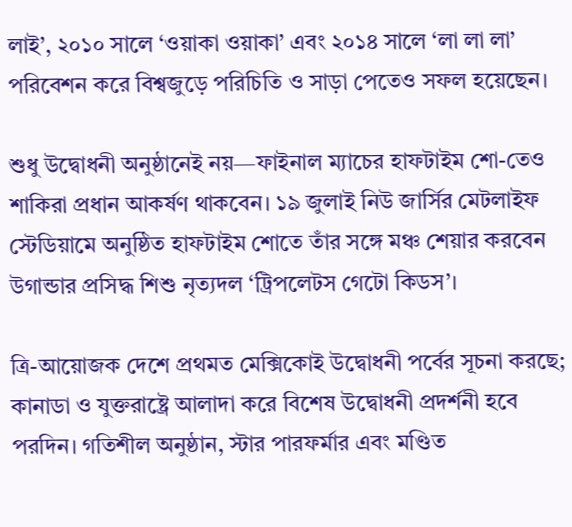লাই’, ২০১০ সালে ‘ওয়াকা ওয়াকা’ এবং ২০১৪ সালে ‘লা লা লা’ পরিবেশন করে বিশ্বজুড়ে পরিচিতি ও সাড়া পেতেও সফল হয়েছেন।

শুধু উদ্বোধনী অনুষ্ঠানেই নয়—ফাইনাল ম্যাচের হাফটাইম শো-তেও শাকিরা প্রধান আকর্ষণ থাকবেন। ১৯ জুলাই নিউ জার্সির মেটলাইফ স্টেডিয়ামে অনুষ্ঠিত হাফটাইম শোতে তাঁর সঙ্গে মঞ্চ শেয়ার করবেন উগান্ডার প্রসিদ্ধ শিশু নৃত্যদল ‘ট্রিপলেটস গেটো কিডস’।

ত্রি-আয়োজক দেশে প্রথমত মেক্সিকোই উদ্বোধনী পর্বের সূচনা করছে; কানাডা ও যুক্তরাষ্ট্রে আলাদা করে বিশেষ উদ্বোধনী প্রদর্শনী হবে পরদিন। গতিশীল অনুষ্ঠান, স্টার পারফর্মার এবং মণ্ডিত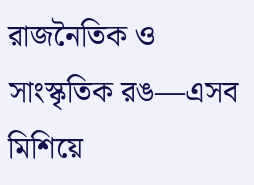রাজনৈতিক ও সাংস্কৃতিক রঙ—এসব মিশিয়ে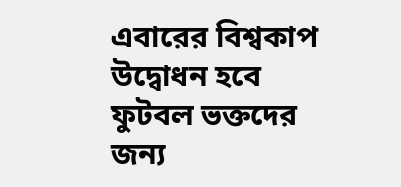এবারের বিশ্বকাপ উদ্বোধন হবে ফুটবল ভক্তদের জন্য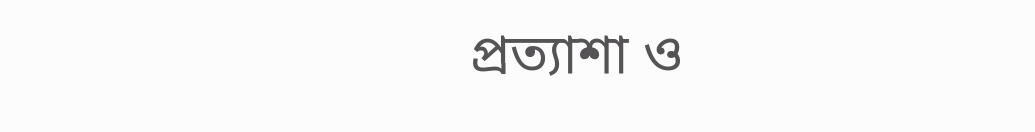প্রত্যাশা ও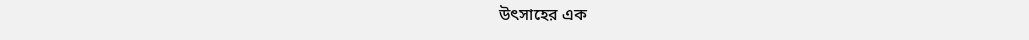উৎসাহের এক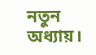নতুন অধ্যায়।